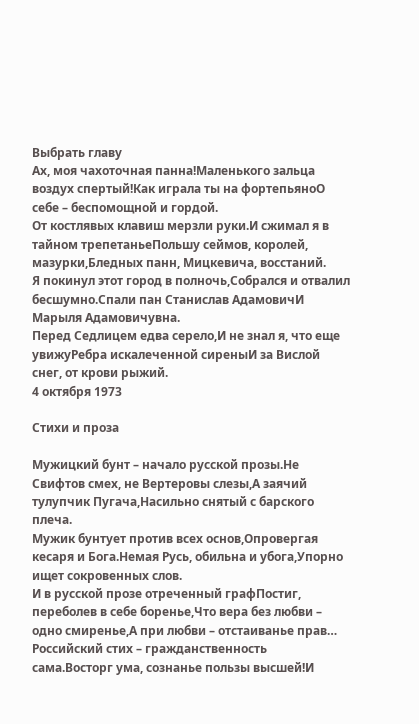Выбрать главу
Ах, моя чахоточная панна!Маленького зальца воздух спертый!Как играла ты на фортепьяноО себе – беспомощной и гордой.
От костлявых клавиш мерзли руки.И сжимал я в тайном трепетаньеПольшу сеймов, королей, мазурки,Бледных панн, Мицкевича, восстаний.
Я покинул этот город в полночь,Собрался и отвалил бесшумно.Спали пан Станислав АдамовичИ Марыля Адамовичувна.
Перед Седлицем едва серело,И не знал я, что еще увижуРебра искалеченной сиреныИ за Вислой снег, от крови рыжий.
4 октября 1973

Стихи и проза

Мужицкий бунт – начало русской прозы.Не Свифтов смех, не Вертеровы слезы,А заячий тулупчик Пугача,Насильно снятый с барского плеча.
Мужик бунтует против всех основ,Опровергая кесаря и Бога.Немая Русь, обильна и убога,Упорно ищет сокровенных слов.
И в русской прозе отреченный графПостиг, переболев в себе боренье,Что вера без любви – одно смиренье,А при любви – отстаиванье прав…
Российский стих – гражданственность сама.Восторг ума, сознанье пользы высшей!И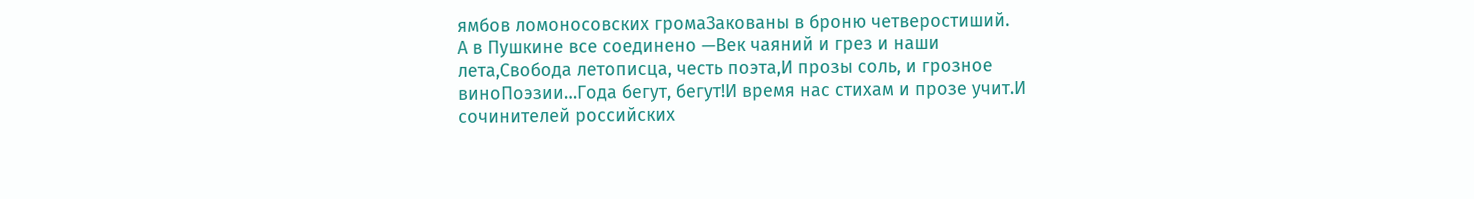ямбов ломоносовских громаЗакованы в броню четверостиший.
А в Пушкине все соединено —Век чаяний и грез и наши лета,Свобода летописца, честь поэта,И прозы соль, и грозное виноПоэзии…Года бегут, бегут!И время нас стихам и прозе учит.И сочинителей российских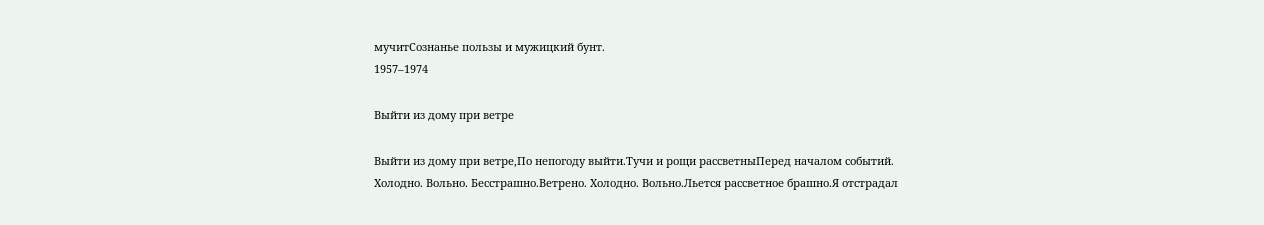мучитСознанье пользы и мужицкий бунт.
1957–1974

Выйти из дому при ветре

Выйти из дому при ветре,По непогоду выйти.Тучи и рощи рассветныПеред началом событий.
Холодно. Вольно. Бесстрашно.Ветрено. Холодно. Вольно.Льется рассветное брашно.Я отстрадал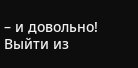– и довольно!
Выйти из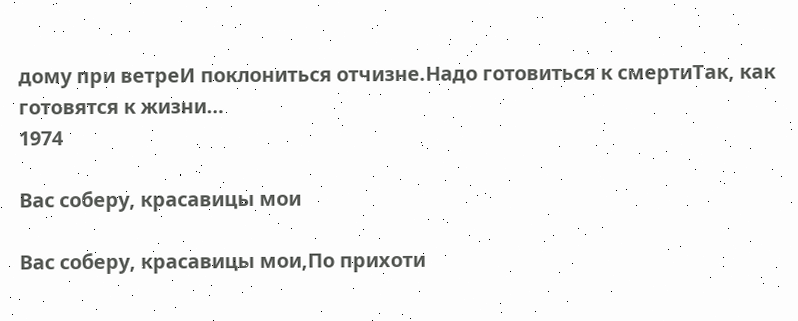дому при ветреИ поклониться отчизне.Надо готовиться к смертиТак, как готовятся к жизни…
1974

Вас соберу, красавицы мои

Вас соберу, красавицы мои,По прихоти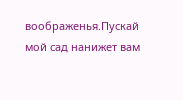воображенья.Пускай мой сад нанижет вам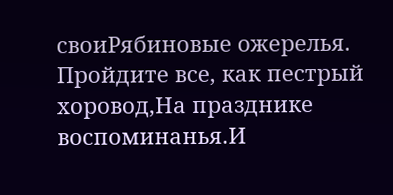своиРябиновые ожерелья.
Пройдите все, как пестрый хоровод,На празднике воспоминанья.И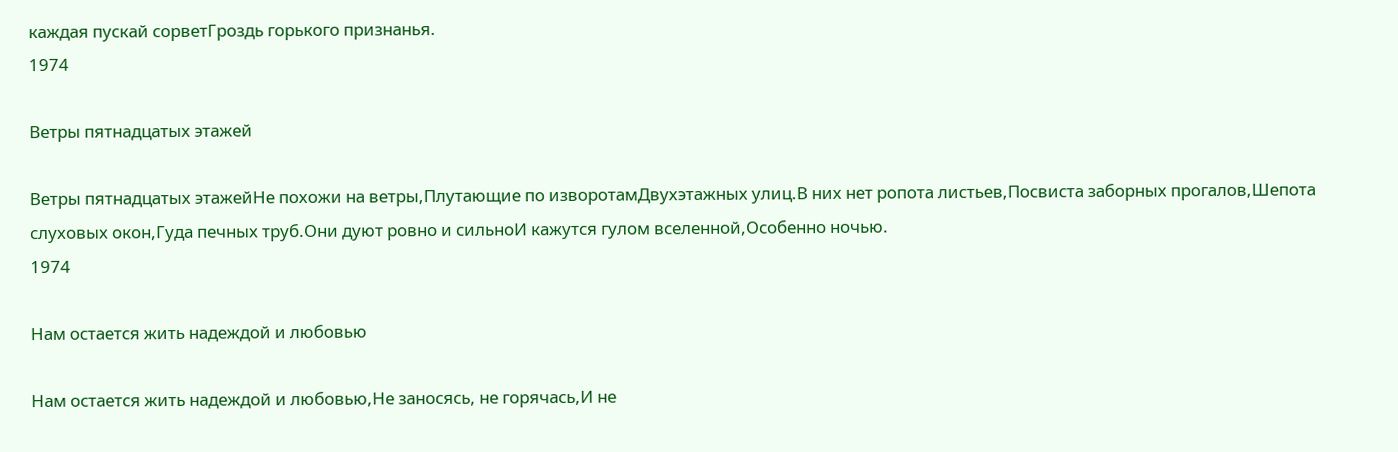каждая пускай сорветГроздь горького признанья.
1974

Ветры пятнадцатых этажей

Ветры пятнадцатых этажейНе похожи на ветры,Плутающие по изворотамДвухэтажных улиц.В них нет ропота листьев,Посвиста заборных прогалов,Шепота слуховых окон,Гуда печных труб.Они дуют ровно и сильноИ кажутся гулом вселенной,Особенно ночью.
1974

Нам остается жить надеждой и любовью

Нам остается жить надеждой и любовью,Не заносясь, не горячась,И не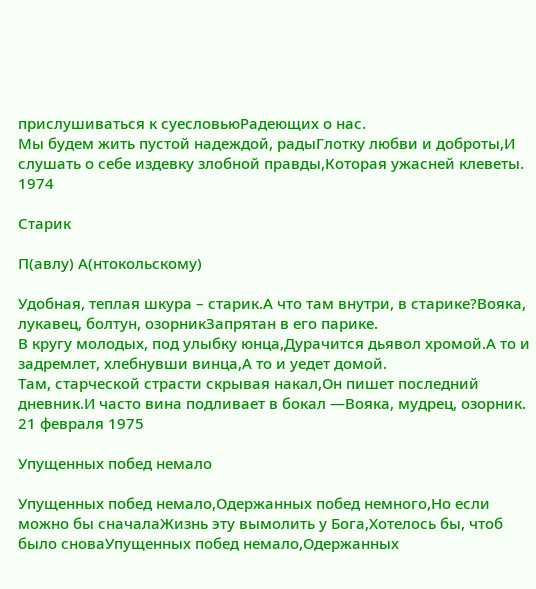прислушиваться к суесловьюРадеющих о нас.
Мы будем жить пустой надеждой, радыГлотку любви и доброты,И слушать о себе издевку злобной правды,Которая ужасней клеветы.
1974

Старик

П(авлу) А(нтокольскому)

Удобная, теплая шкура – старик.А что там внутри, в старике?Вояка, лукавец, болтун, озорникЗапрятан в его парике.
В кругу молодых, под улыбку юнца,Дурачится дьявол хромой.А то и задремлет, хлебнувши винца,А то и уедет домой.
Там, старческой страсти скрывая накал,Он пишет последний дневник.И часто вина подливает в бокал —Вояка, мудрец, озорник.
21 февраля 1975

Упущенных побед немало

Упущенных побед немало,Одержанных побед немного,Но если можно бы сначалаЖизнь эту вымолить у Бога,Хотелось бы, чтоб было сноваУпущенных побед немало,Одержанных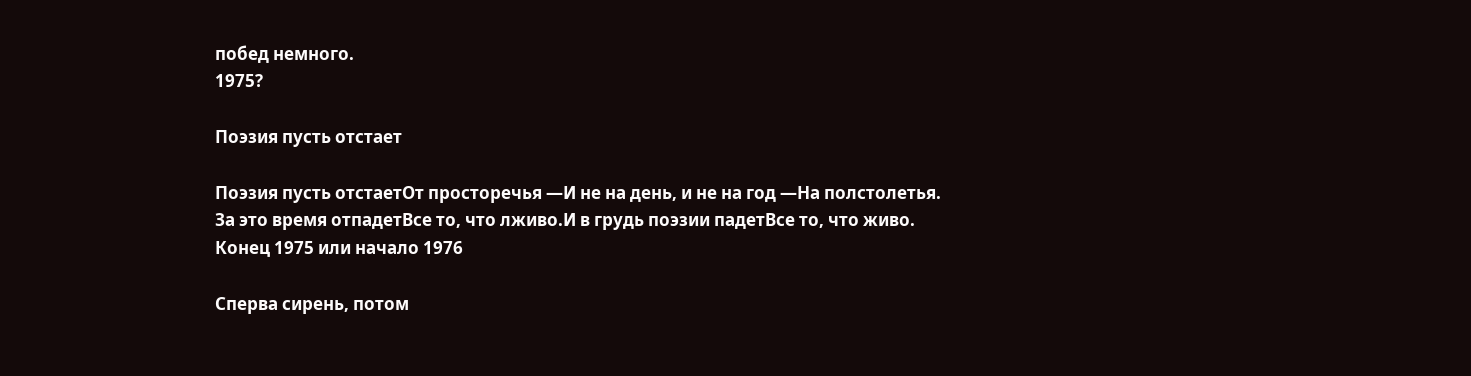побед немного.
1975?

Поэзия пусть отстает

Поэзия пусть отстаетОт просторечья —И не на день, и не на год —На полстолетья.
За это время отпадетВсе то, что лживо.И в грудь поэзии падетВсе то, что живо.
Конец 1975 или начало 1976

Сперва сирень, потом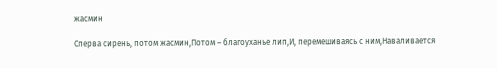жасмин

Сперва сирень, потом жасмин,Потом – благоуханье лип,И, перемешиваясь с ним,Наваливается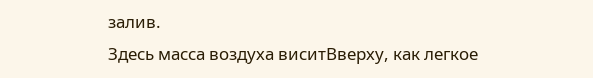залив.
Здесь масса воздуха виситВверху, как легкое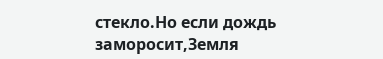стекло.Но если дождь заморосит,Земля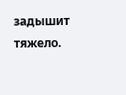задышит тяжело.